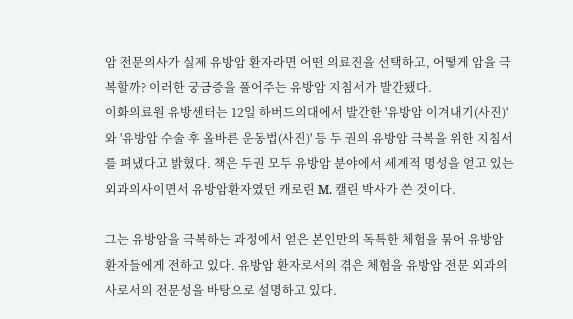암 전문의사가 실제 유방암 환자라면 어떤 의료진을 선택하고, 어떻게 암을 극복할까? 이러한 궁금증을 풀어주는 유방암 지침서가 발간됐다.
이화의료원 유방센터는 12일 하버드의대에서 발간한 '유방암 이겨내기(사진)'와 '유방암 수술 후 올바른 운동법(사진)' 등 두 권의 유방암 극복을 위한 지침서를 펴냈다고 밝혔다. 책은 두권 모두 유방암 분야에서 세계적 명성을 얻고 있는 외과의사이면서 유방암환자였던 캐로린 M. 캘린 박사가 쓴 것이다.

그는 유방암을 극복하는 과정에서 얻은 본인만의 독특한 체험을 묶어 유방암 환자들에게 전하고 있다. 유방암 환자로서의 겪은 체험을 유방암 전문 외과의사로서의 전문성을 바탕으로 설명하고 있다.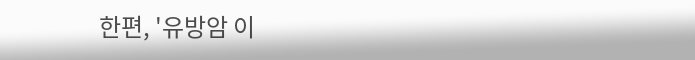한편, '유방암 이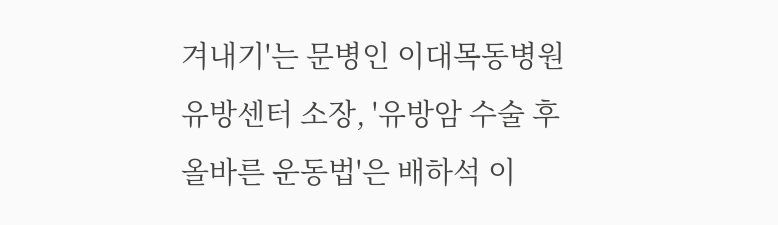겨내기'는 문병인 이대목동병원 유방센터 소장, '유방암 수술 후 올바른 운동법'은 배하석 이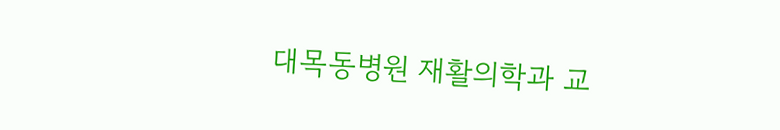대목동병원 재활의학과 교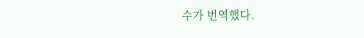수가 번역했다.